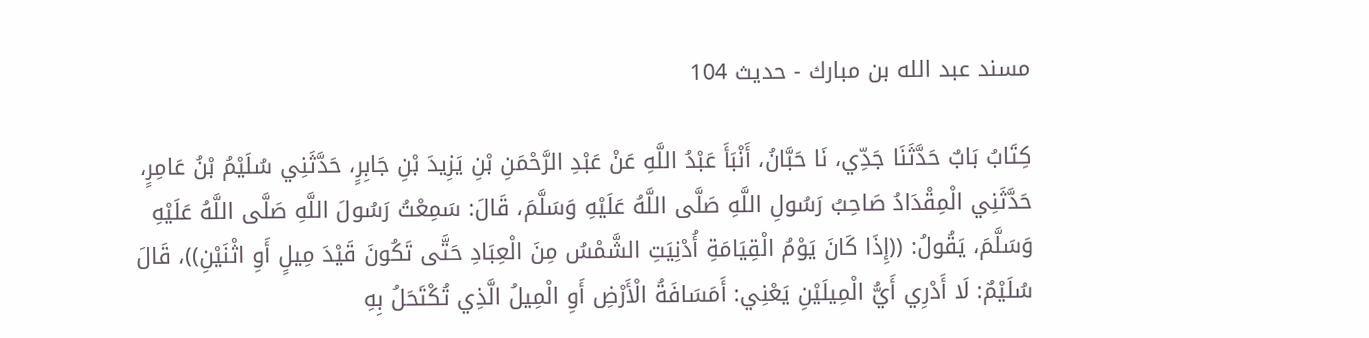مسند عبد الله بن مبارك - حدیث 104

كِتَابُ بَابٌ حَدَّثَنَا جَدِّي، نَا حَبَّانُ، أَنْبَأَ عَبْدُ اللَّهِ عَنْ عَبْدِ الرَّحْمَنِ بْنِ يَزِيدَ بْنِ جَابِرٍ، حَدَّثَنِي سُلَيْمُ بْنُ عَامِرٍ، حَدَّثَنِي الْمِقْدَادُ صَاحِبُ رَسُولِ اللَّهِ صَلَّى اللَّهُ عَلَيْهِ وَسَلَّمَ، قَالَ: سَمِعْتُ رَسُولَ اللَّهِ صَلَّى اللَّهُ عَلَيْهِ وَسَلَّمَ، يَقُولُ: ((إِذَا كَانَ يَوْمُ الْقِيَامَةِ أُدْنِيَتِ الشَّمْسُ مِنَ الْعِبَادِ حَتَّى تَكُونَ قَيْدَ مِيلٍ أَوِ اثْنَيْنِ))، قَالَ سُلَيْمٌ: لَا أَدْرِي أَيُّ الْمِيلَيْنِ يَعْنِي: أَمَسَافَةُ الْأَرْضِ أَوِ الْمِيلُ الَّذِي تُكْتَحَلُ بِهِ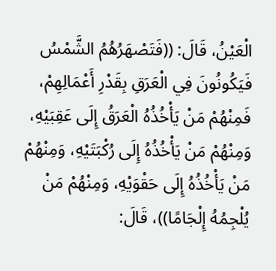الْعَيْنُ، قَالَ: ((فَتَصْهَرُهُمُ الشَّمْسُ فَيَكُونُونَ فِي الْعَرَقِ بِقَدْرِ أَعْمَالِهِمْ، فَمِنْهُمْ مَنْ يَأْخُذُهُ الْعَرَقُ إِلَى عَقِبَيْهِ، وَمِنْهُمْ مَنْ يَأْخُذُهُ إِلَى رُكْبَتَيْهِ، وَمِنْهُمْ مَنْ يَأْخُذُهُ إِلَى حَقْوَيْهِ، وَمِنْهُمْ مَنْ يُلْجِمُهُ إِلْجَامًا))، قَالَ: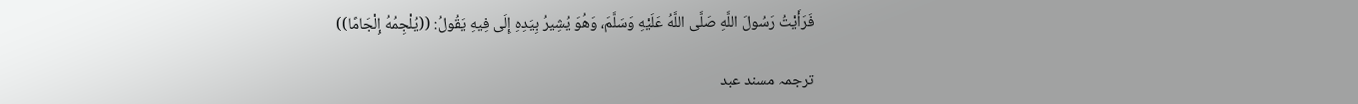فَرَأَيْتُ رَسُولَ اللَّهِ صَلَّى اللَّهُ عَلَيْهِ وَسَلَّمَ، وَهُوَ يُشِيرُ بِيَدِهِ إِلَى فِيهِ يَقُولُ: ((يُلْجِمُهُ إِلْجَامًا))

ترجمہ مسند عبد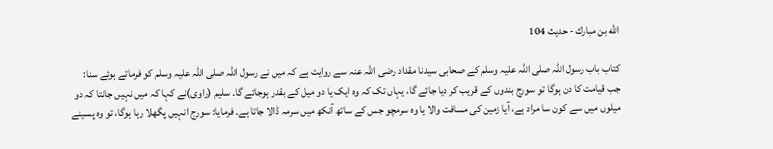الله بن مبارك - حدیث 104

کتاب باب رسول اللہ صلی اللہ علیہ وسلم کے صحابی سیدنا مقداد رضی اللہ عنہ سے روایت ہے کہ میں نے رسول اللہ صلی اللہ علیہ وسلم کو فرماتے ہوئے سنا: جب قیامت کا دن ہوگا تو سورج بندوں کے قریب کر دیا جائے گا، یہاں تک کہ وہ ایک یا دو میل کے بقدر ہوجائے گا۔ سلیم (راوی)نے کہا کہ میں نہیں جانتا کہ دو میلوں میں سے کون سا مراد ہے، آیا زمین کی مسافت والا یا وہ سرمچو جس کے ساتھ آنکھ میں سرمہ ڈالا جاتا ہے۔ فرمایا: سورج انہیں پگھلا رہا ہوگا، تو وہ پسینے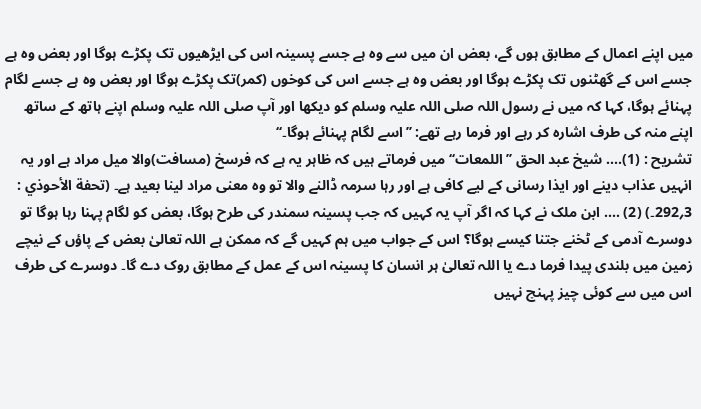میں اپنے اعمال کے مطابق ہوں گے، بعض ان میں سے وہ ہے جسے پسینہ اس کی ایڑھیوں تک پکڑے ہوگا اور بعض وہ ہے جسے اس کے گھٹنوں تک پکڑے ہوگا اور بعض وہ ہے جسے اس کی کوخوں (کمر)تک پکڑے ہوگا اور بعض وہ ہے جسے لگام پہنائے ہوگا، کہا کہ میں نے رسول اللہ صلی اللہ علیہ وسلم کو دیکھا اور آپ صلی اللہ علیہ وسلم اپنے ہاتھ کے ساتھ اپنے منہ کی طرف اشارہ کر رہے اور فرما رہے تھے: ’’اسے لگام پہنائے ہوگا۔‘‘
تشریح : (1).... شیخ عبد الحق ’’اللمعات‘‘ میں فرماتے ہیں کہ ظاہر یہ ہے کہ فرسخ (مسافت)والا میل مراد ہے اور یہ انہیں عذاب دینے اور ایذا رسانی کے لیے کافی ہے اور رہا سرمہ ڈالنے والا تو وہ معنی مراد لینا بعید ہے۔ (تحفة الأحوذي : 3؍292۔) (2) .... ابن ملک نے کہا کہ اگر آپ یہ کہیں کہ جب پسینہ سمندر کی طرح ہوگا، بعض کو لگام پہنا رہا ہوگا تو دوسرے آدمی کے ٹخنے جتنا کیسے ہوگا؟ اس کے جواب میں ہم کہیں گے کہ ممکن ہے اللہ تعالیٰ بعض کے پاؤں کے نیچے زمین میں بلندی پیدا فرما دے یا اللہ تعالیٰ ہر انسان کا پسینہ اس کے عمل کے مطابق روک دے گا۔ دوسرے کی طرف اس میں سے کوئی چیز پہنچ نہیں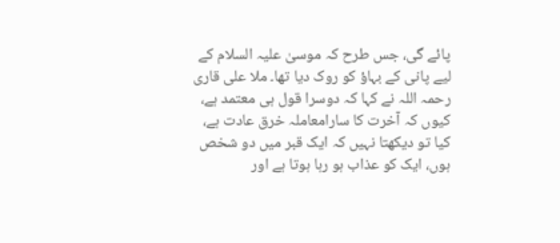پائے گی، جس طرح کہ موسیٰ علیہ السلام کے لیے پانی کے بہاؤ کو روک دیا تھا۔ ملا علی قاری رحمہ اللہ نے کہا کہ دوسرا قول ہی معتمد ہے، کیوں کہ آخرت کا سارامعاملہ خرق عادت ہے، کیا تو دیکھتا نہیں کہ ایک قبر میں دو شخص ہوں، ایک کو عذاب ہو رہا ہوتا ہے اور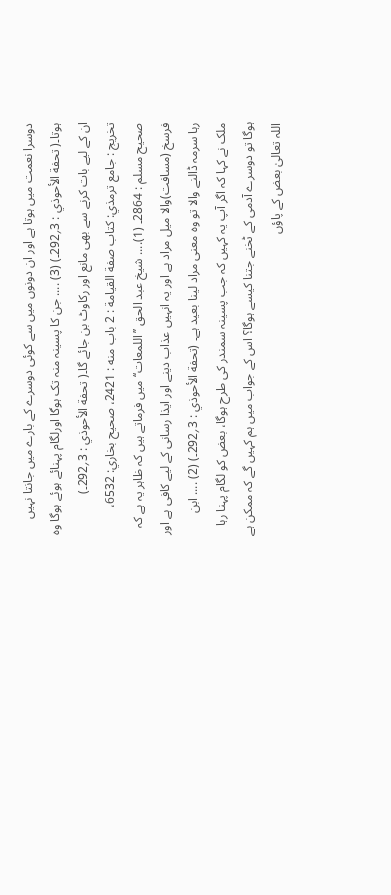دوسرا نعمت میں ہوتا ہے اور ان دونوں میں سے کوئی دوسرے کے بارے میں جانتا نہیں ہوتا۔( تحفة الأحوذي : 3؍292۔) (3) .... جن کا پسینہ منہ تک ہوگا اورلگام پہنائے ہوئے ہوگا وہ ان کے لیے بات کرنے سے بھی مانع اور رکاوٹ بن جائے گا۔( تحفة الأحوذي : 3؍292۔)
تخریج : جامع ترمذي: کتاب صفة القیامة : 2 باب منه : 2421، صحیح بخاري: 6532، صحیح مسلم : 2864۔ (1).... شیخ عبد الحق ’’اللمعات‘‘ میں فرماتے ہیں کہ ظاہر یہ ہے کہ فرسخ (مسافت)والا میل مراد ہے اور یہ انہیں عذاب دینے اور ایذا رسانی کے لیے کافی ہے اور رہا سرمہ ڈالنے والا تو وہ معنی مراد لینا بعید ہے۔ (تحفة الأحوذي : 3؍292۔) (2) .... ابن ملک نے کہا کہ اگر آپ یہ کہیں کہ جب پسینہ سمندر کی طرح ہوگا، بعض کو لگام پہنا رہا ہوگا تو دوسرے آدمی کے ٹخنے جتنا کیسے ہوگا؟ اس کے جواب میں ہم کہیں گے کہ ممکن ہے اللہ تعالیٰ بعض کے پاؤں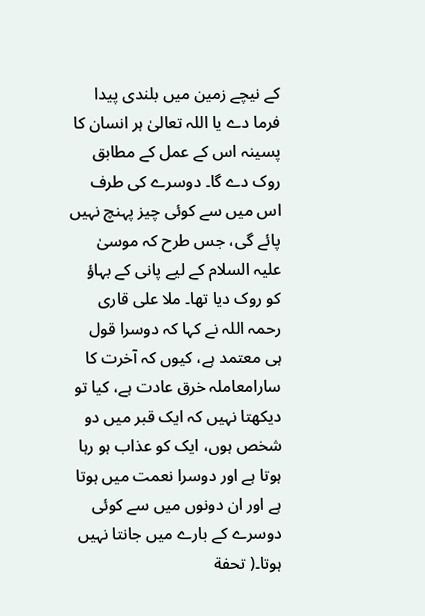کے نیچے زمین میں بلندی پیدا فرما دے یا اللہ تعالیٰ ہر انسان کا پسینہ اس کے عمل کے مطابق روک دے گا۔ دوسرے کی طرف اس میں سے کوئی چیز پہنچ نہیں پائے گی، جس طرح کہ موسیٰ علیہ السلام کے لیے پانی کے بہاؤ کو روک دیا تھا۔ ملا علی قاری رحمہ اللہ نے کہا کہ دوسرا قول ہی معتمد ہے، کیوں کہ آخرت کا سارامعاملہ خرق عادت ہے، کیا تو دیکھتا نہیں کہ ایک قبر میں دو شخص ہوں، ایک کو عذاب ہو رہا ہوتا ہے اور دوسرا نعمت میں ہوتا ہے اور ان دونوں میں سے کوئی دوسرے کے بارے میں جانتا نہیں ہوتا۔( تحفة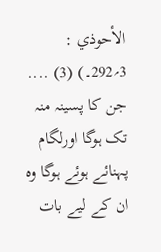الأحوذي : 3؍292۔) (3) .... جن کا پسینہ منہ تک ہوگا اورلگام پہنائے ہوئے ہوگا وہ ان کے لیے بات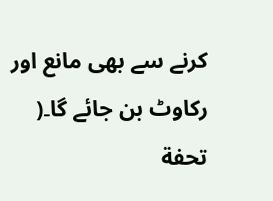کرنے سے بھی مانع اور رکاوٹ بن جائے گا۔( تحفة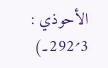الأحوذي : 3؍292۔)